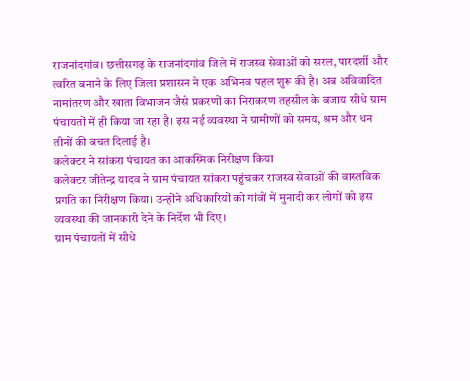राजनांदगांव। छत्तीसगढ़ के राजनांदगांव जिले में राजस्व सेवाओं को सरल, पारदर्शी और त्वरित बनाने के लिए जिला प्रशासन ने एक अभिनव पहल शुरू की है। अब अविवादित नामांतरण और खाता विभाजन जैसे प्रकरणों का निराकरण तहसील के बजाय सीधे ग्राम पंचायतों में ही किया जा रहा है। इस नई व्यवस्था ने ग्रामीणों को समय, श्रम और धन तीनों की बचत दिलाई है।
कलेक्टर ने सांकरा पंचायत का आकस्मिक निरीक्षण किया
कलेक्टर जीतेन्द्र यादव ने ग्राम पंचायत सांकरा पहुंचकर राजस्व सेवाओं की वास्तविक प्रगति का निरीक्षण किया। उन्होंने अधिकारियों को गांवों में मुनादी कर लोगों को इस व्यवस्था की जानकारी देने के निर्देश भी दिए।
ग्राम पंचायतों में सीधे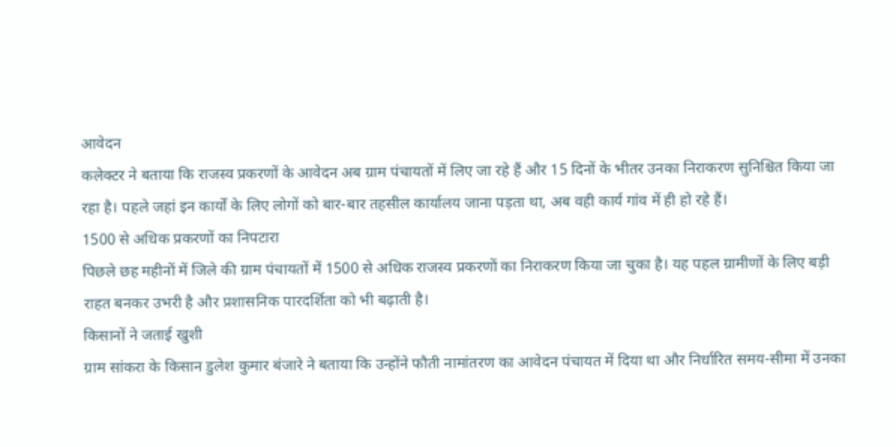आवेदन
कलेक्टर ने बताया कि राजस्व प्रकरणों के आवेदन अब ग्राम पंचायतों में लिए जा रहे हैं और 15 दिनों के भीतर उनका निराकरण सुनिश्चित किया जा रहा है। पहले जहां इन कार्यों के लिए लोगों को बार-बार तहसील कार्यालय जाना पड़ता था, अब वही कार्य गांव में ही हो रहे हैं।
1500 से अधिक प्रकरणों का निपटारा
पिछले छह महीनों में जिले की ग्राम पंचायतों में 1500 से अधिक राजस्व प्रकरणों का निराकरण किया जा चुका है। यह पहल ग्रामीणों के लिए बड़ी राहत बनकर उभरी है और प्रशासनिक पारदर्शिता को भी बढ़ाती है।
किसानों ने जताई खुशी
ग्राम सांकरा के किसान डुलेश कुमार बंजारे ने बताया कि उन्होंने फौती नामांतरण का आवेदन पंचायत में दिया था और निर्धारित समय-सीमा में उनका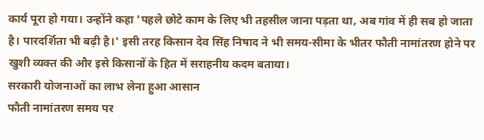कार्य पूरा हो गया। उन्होंने कहा 'पहले छोटे काम के लिए भी तहसील जाना पड़ता था, अब गांव में ही सब हो जाता है। पारदर्शिता भी बढ़ी है।' इसी तरह किसान देव सिंह निषाद ने भी समय-सीमा के भीतर फौती नामांतरण होने पर खुशी व्यक्त की और इसे किसानों के हित में सराहनीय कदम बताया।
सरकारी योजनाओं का लाभ लेना हुआ आसान
फौती नामांतरण समय पर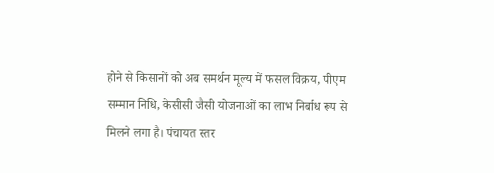होने से किसानों को अब समर्थन मूल्य में फसल विक्रय, पीएम सम्मान निधि, केसीसी जैसी योजनाओं का लाभ निर्बाध रूप से मिलने लगा है। पंचायत स्तर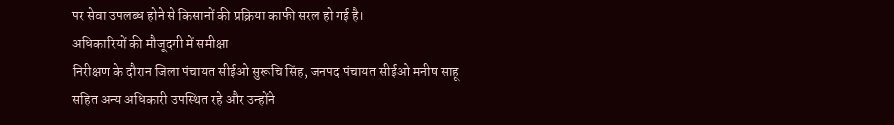पर सेवा उपलब्ध होने से किसानों की प्रक्रिया काफी सरल हो गई है।
अधिकारियों की मौजूदगी में समीक्षा
निरीक्षण के दौरान जिला पंचायत सीईओ सुरूचि सिंह, जनपद पंचायत सीईओ मनीष साहू सहित अन्य अधिकारी उपस्थित रहे और उन्होंने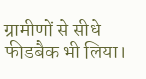ग्रामीणों से सीधे फीडबैक भी लिया।